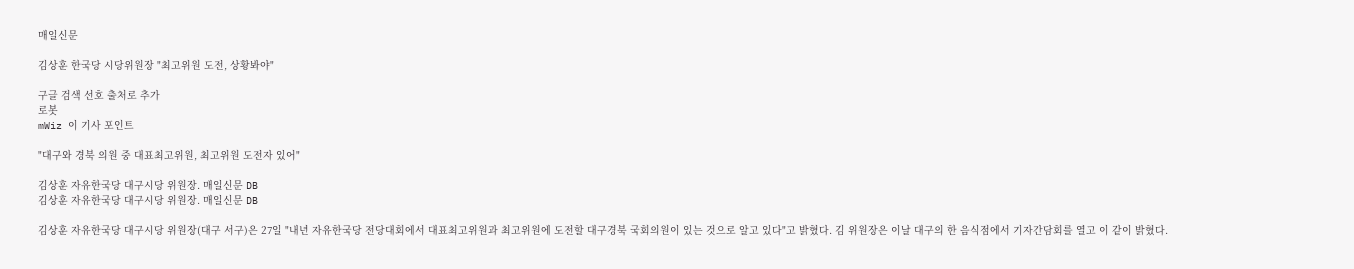매일신문

김상훈 한국당 시당위원장 "최고위원 도전, 상황봐야"

구글 검색 선호 출처로 추가
로봇
mWiz 이 기사 포인트

"대구와 경북 의원 중 대표최고위원, 최고위원 도전자 있어"

김상훈 자유한국당 대구시당 위원장. 매일신문 DB
김상훈 자유한국당 대구시당 위원장. 매일신문 DB

김상훈 자유한국당 대구시당 위원장(대구 서구)은 27일 "내년 자유한국당 전당대회에서 대표최고위원과 최고위원에 도전할 대구경북 국회의원이 있는 것으로 알고 있다"고 밝혔다. 김 위원장은 이날 대구의 한 음식점에서 기자간담회를 열고 이 같이 밝혔다.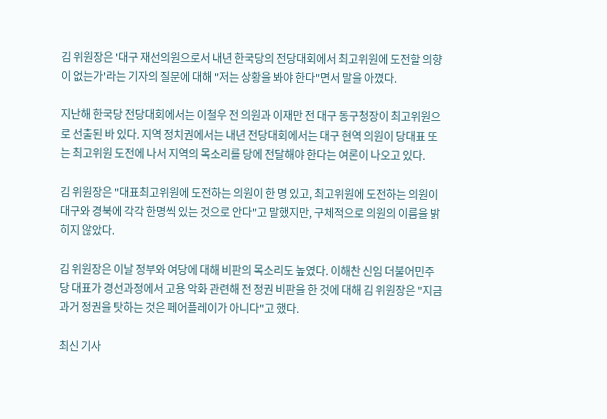김 위원장은 '대구 재선의원으로서 내년 한국당의 전당대회에서 최고위원에 도전할 의향이 없는가'라는 기자의 질문에 대해 "저는 상황을 봐야 한다"면서 말을 아꼈다.

지난해 한국당 전당대회에서는 이철우 전 의원과 이재만 전 대구 동구청장이 최고위원으로 선출된 바 있다. 지역 정치권에서는 내년 전당대회에서는 대구 현역 의원이 당대표 또는 최고위원 도전에 나서 지역의 목소리를 당에 전달해야 한다는 여론이 나오고 있다.

김 위원장은 "대표최고위원에 도전하는 의원이 한 명 있고, 최고위원에 도전하는 의원이 대구와 경북에 각각 한명씩 있는 것으로 안다"고 말했지만, 구체적으로 의원의 이름을 밝히지 않았다.

김 위원장은 이날 정부와 여당에 대해 비판의 목소리도 높였다. 이해찬 신임 더불어민주당 대표가 경선과정에서 고용 악화 관련해 전 정권 비판을 한 것에 대해 김 위원장은 "지금 과거 정권을 탓하는 것은 페어플레이가 아니다"고 했다.

최신 기사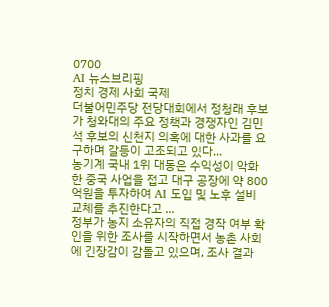0700
AI 뉴스브리핑
정치 경제 사회 국제
더불어민주당 전당대회에서 정청래 후보가 청와대의 주요 정책과 경쟁자인 김민석 후보의 신천지 의혹에 대한 사과를 요구하며 갈등이 고조되고 있다...
농기계 국내 1위 대동은 수익성이 악화한 중국 사업을 접고 대구 공장에 약 800억원을 투자하여 AI 도입 및 노후 설비 교체를 추진한다고 ...
정부가 농지 소유자의 직접 경작 여부 확인을 위한 조사를 시작하면서 농촌 사회에 긴장감이 감돌고 있으며, 조사 결과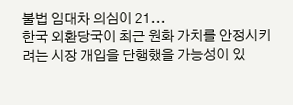불법 임대차 의심이 21...
한국 외환당국이 최근 원화 가치를 안정시키려는 시장 개입을 단행했을 가능성이 있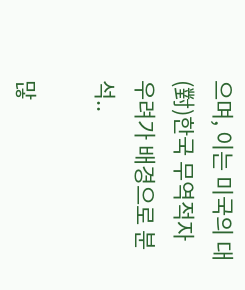으며, 이는 미국의 대(對)한국 무역적자 우려가 배경으로 분석..

많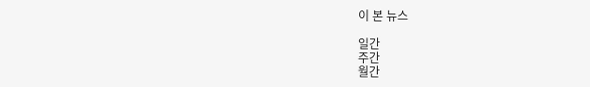이 본 뉴스

일간
주간
월간